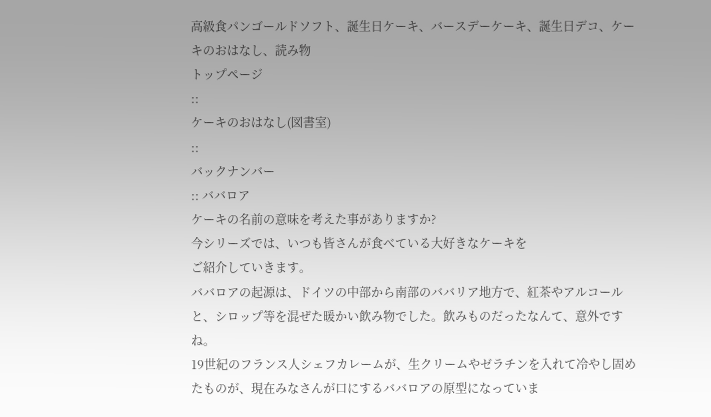高級食パンゴールドソフト、誕生日ケーキ、バースデーケーキ、誕生日デコ、ケーキのおはなし、読み物
トップページ
::
ケーキのおはなし(図書室)
::
バックナンバー
:: ババロア
ケーキの名前の意味を考えた事がありますか?
今シリーズでは、いつも皆さんが食べている大好きなケーキを
ご紹介していきます。
ババロアの起源は、ドイツの中部から南部のババリア地方で、紅茶やアルコールと、シロップ等を混ぜた暖かい飲み物でした。飲みものだったなんて、意外ですね。
19世紀のフランス人シェフカレームが、生クリームやゼラチンを入れて冷やし固めたものが、現在みなさんが口にするババロアの原型になっていま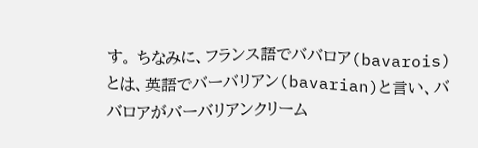す。 ちなみに、フランス語でババロア(bavarois)とは、英語でバーバリアン(bavarian)と言い、ババロアがバーバリアンクリーム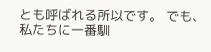とも呼ばれる所以です。 でも、私たちに一番馴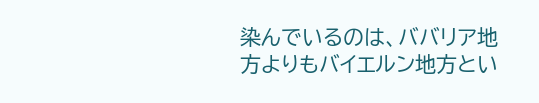染んでいるのは、ババリア地方よりもバイエルン地方とい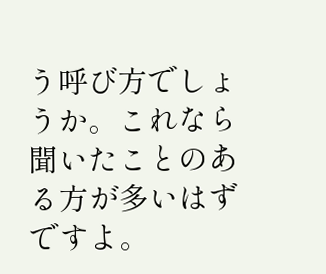う呼び方でしょうか。これなら聞いたことのある方が多いはずですよ。